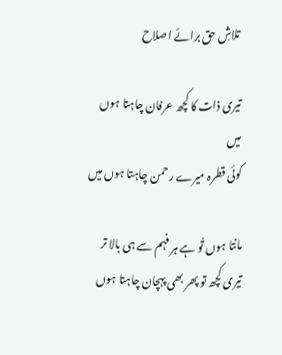تلاشِ حق برائے اصلاح

تیری ذات کا کچھ عرفان چاہتا ہوں میں
کوئی قطرہ میرے رحمن چاہتا ہوں میں

مانتا ہوں تُو ہے ہر فہم سے ہی بالا تر
تیری کچھ تو پھر بھی پہچان چاہتا ہوں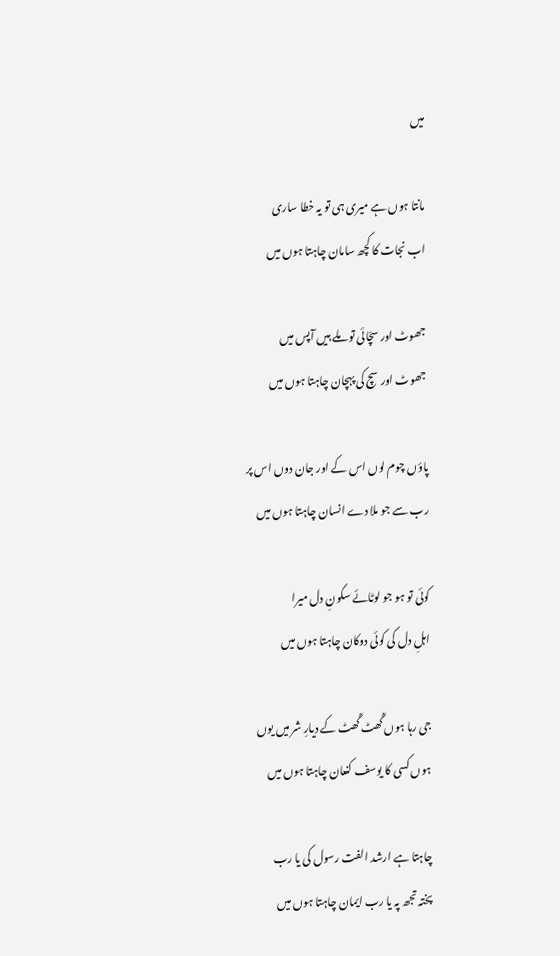میں

مانتا ہوں ہے میری ہی تو یہ خطا ساری
اب نجات کا کچھ سامان چاہتا ہوں میں

جھوٹ اور سچّائی تو ملے ہیں آپس میں
جھوٹ اور سچ کی پہچان چاہتا ہوں میں

پاؤں چوم لوں اس کے اور جان دوں اس پر
رب سے جو ملا دے انسان چاہتا ہوں میں

کوئی تو ہو جو لوٹائے سکونِ دل میرا
اہلِ دل کی کوئی دوکان چاہتا ہوں میں

جی رہا ہوں گُھٹ گُھٹ کے دیارِ شر میں یوں
ہوں کسی کا یوسف کنعان چاہتا ہوں میں

چاہتا ہے ارشد الفت رسول کی یا رب
پختہ تجھ پہ یا رب ایمان چاہتا ہوں میں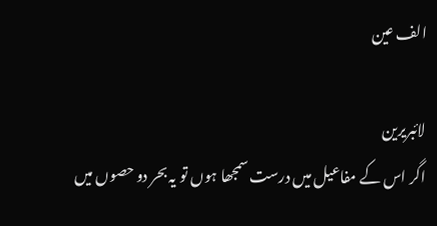الف عین

لائبریرین
اگر اس کے مفاعیل میں درست سمجھا ہوں تو یہ بحر دو حصوں میں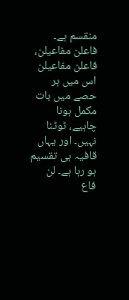منقسم ہے۔ فاعلن مفاعیلن، فاعلن مفاعیلن
اس میں ہر حصے میں بات مکمل ہونا چاہیے، ٹوٹنا نہیں۔ اور یہاں قافیہ ہی تقسیم ہو رہا ہے۔ لن فاع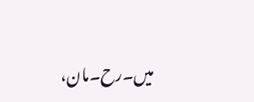میں۔رح۔مان،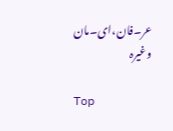عر۔فان،ای۔مان وغیرہ

Top